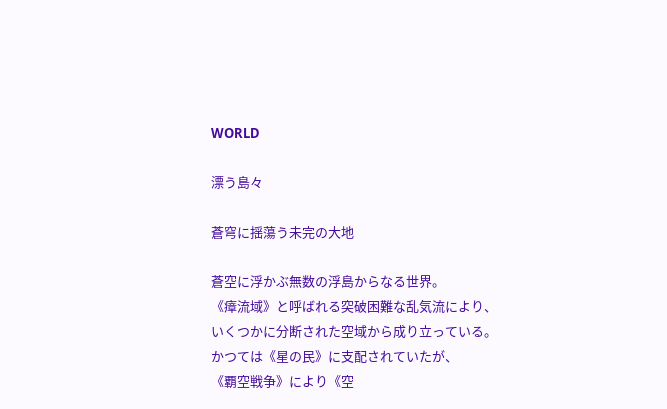WORLD

漂う島々

蒼穹に揺蕩う未完の大地

蒼空に浮かぶ無数の浮島からなる世界。
《瘴流域》と呼ばれる突破困難な乱気流により、
いくつかに分断された空域から成り立っている。
かつては《星の民》に支配されていたが、
《覇空戦争》により《空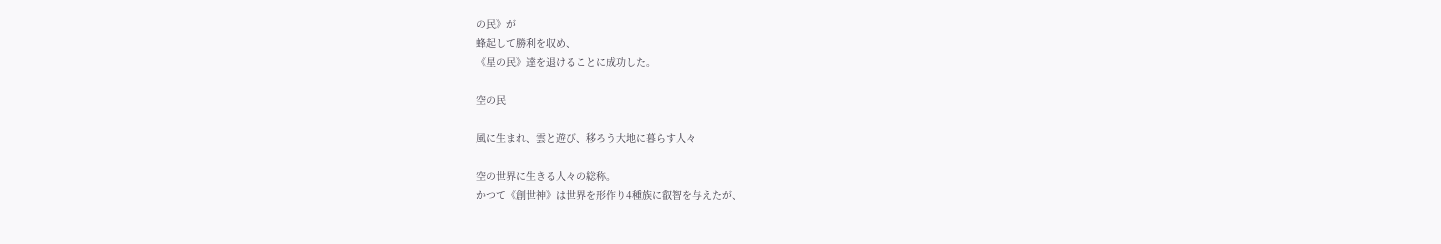の民》が
蜂起して勝利を収め、
《星の民》達を退けることに成功した。

空の民

風に生まれ、雲と遊び、移ろう大地に暮らす人々

空の世界に生きる人々の総称。
かつて《創世神》は世界を形作り4種族に叡智を与えたが、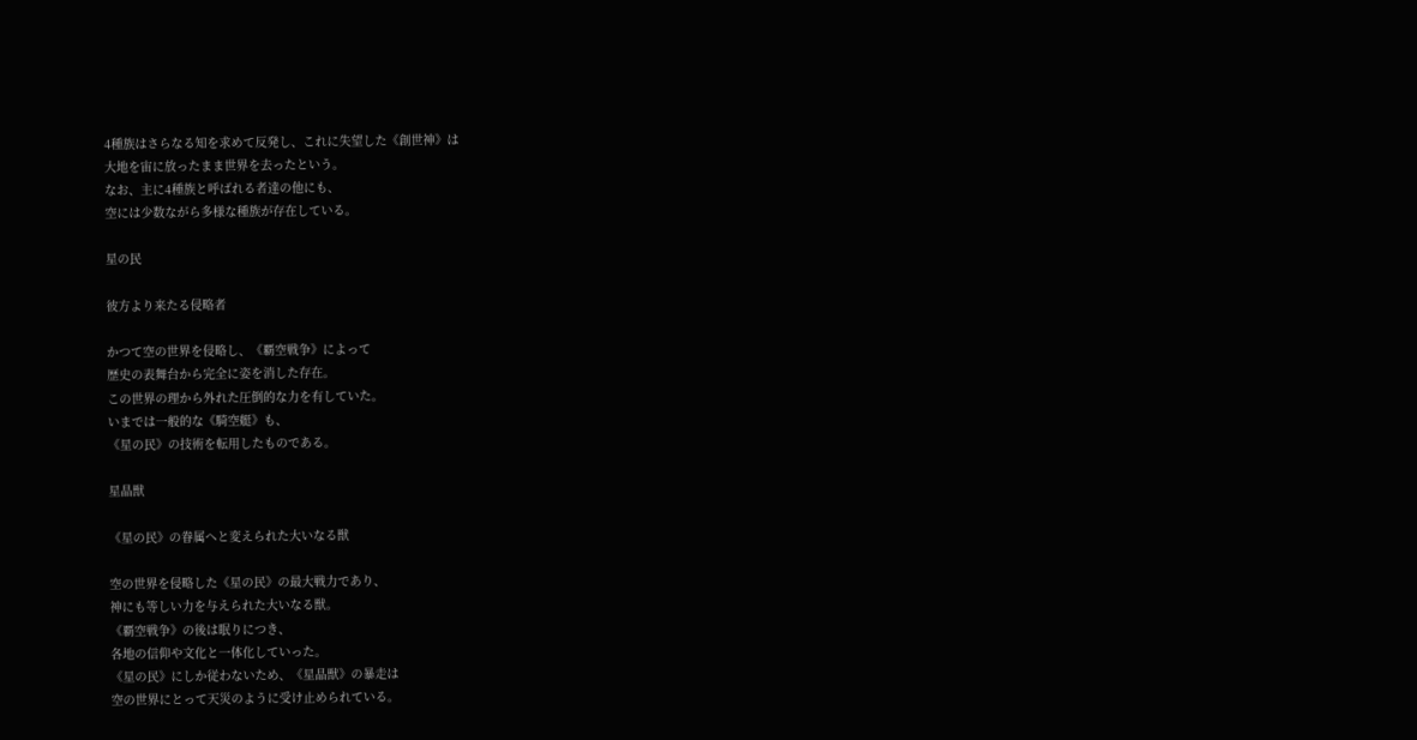4種族はさらなる知を求めて反発し、これに失望した《創世神》は
大地を宙に放ったまま世界を去ったという。
なお、主に4種族と呼ばれる者達の他にも、
空には少数ながら多様な種族が存在している。

星の民

彼方より来たる侵略者

かつて空の世界を侵略し、《覇空戦争》によって
歴史の表舞台から完全に姿を消した存在。
この世界の理から外れた圧倒的な力を有していた。
いまでは一般的な《騎空艇》も、
《星の民》の技術を転用したものである。

星晶獣

《星の民》の眷属へと変えられた大いなる獣

空の世界を侵略した《星の民》の最大戦力であり、
神にも等しい力を与えられた大いなる獣。
《覇空戦争》の後は眠りにつき、
各地の信仰や文化と一体化していった。
《星の民》にしか従わないため、《星晶獣》の暴走は
空の世界にとって天災のように受け止められている。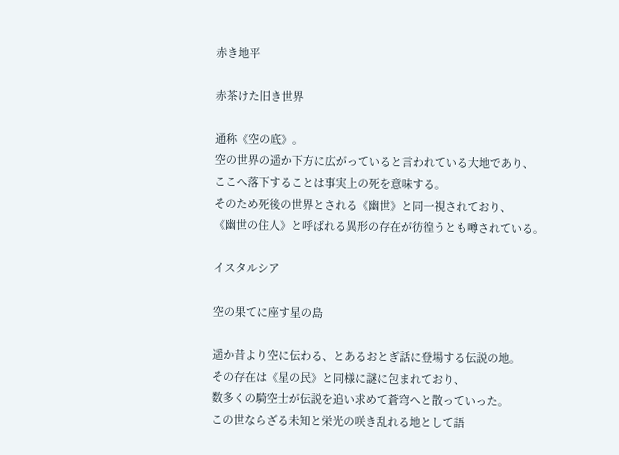赤き地平

赤茶けた旧き世界

通称《空の底》。
空の世界の遥か下方に広がっていると言われている大地であり、
ここへ落下することは事実上の死を意味する。
そのため死後の世界とされる《幽世》と同一視されており、
《幽世の住人》と呼ばれる異形の存在が彷徨うとも噂されている。

イスタルシア

空の果てに座す星の島

遥か昔より空に伝わる、とあるおとぎ話に登場する伝説の地。
その存在は《星の民》と同様に謎に包まれており、
数多くの騎空士が伝説を追い求めて蒼穹へと散っていった。
この世ならざる未知と栄光の咲き乱れる地として語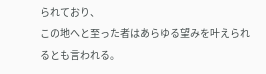られており、
この地へと至った者はあらゆる望みを叶えられるとも言われる。